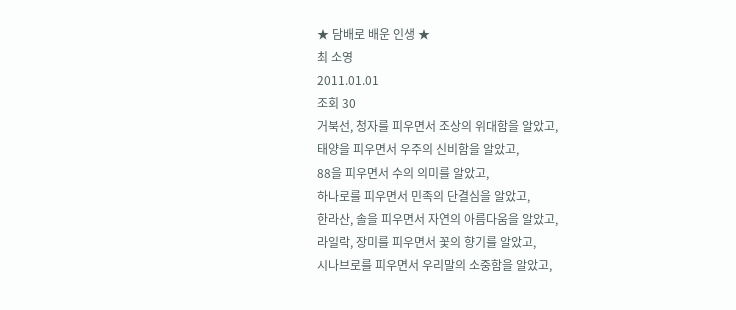★ 담배로 배운 인생 ★
최 소영
2011.01.01
조회 30
거북선, 청자를 피우면서 조상의 위대함을 알았고,
태양을 피우면서 우주의 신비함을 알았고,
88을 피우면서 수의 의미를 알았고,
하나로를 피우면서 민족의 단결심을 알았고,
한라산, 솔을 피우면서 자연의 아름다움을 알았고,
라일락, 장미를 피우면서 꽃의 향기를 알았고,
시나브로를 피우면서 우리말의 소중함을 알았고,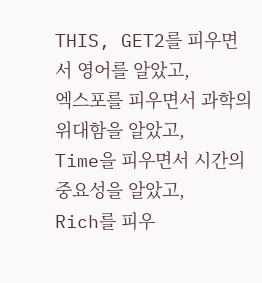THIS, GET2를 피우면서 영어를 알았고,
엑스포를 피우면서 과학의 위대함을 알았고,
Time을 피우면서 시간의 중요성을 알았고,
Rich를 피우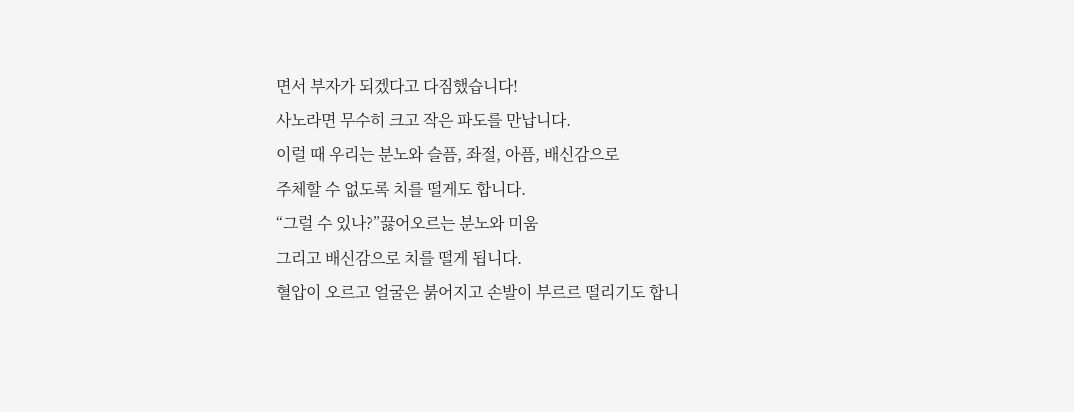면서 부자가 되겠다고 다짐했습니다!
사노라면 무수히 크고 작은 파도를 만납니다.
이럴 때 우리는 분노와 슬픔, 좌절, 아픔, 배신감으로
주체할 수 없도록 치를 떨게도 합니다.
“그럴 수 있나?”끓어오르는 분노와 미움
그리고 배신감으로 치를 떨게 됩니다.
혈압이 오르고 얼굴은 붉어지고 손발이 부르르 떨리기도 합니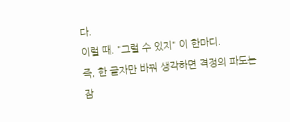다.
이럴 때. "그럴 수 있지" 이 한마디.
즉, 한 글자만 바꿔 생각하면 격정의 파도는 잠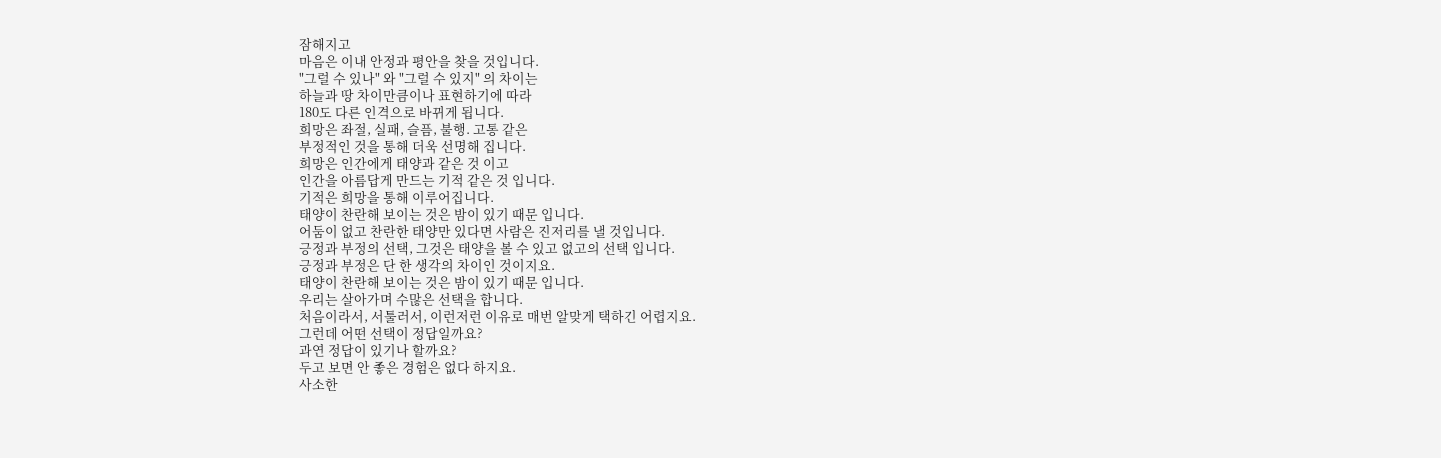잠해지고
마음은 이내 안정과 평안을 찾을 것입니다.
"그럴 수 있나" 와 "그럴 수 있지" 의 차이는
하늘과 땅 차이만큼이나 표현하기에 따라
180도 다른 인격으로 바뀌게 됩니다.
희망은 좌절, 실패, 슬픔, 불행. 고통 같은
부정적인 것을 통해 더욱 선명해 집니다.
희망은 인간에게 태양과 같은 것 이고
인간을 아름답게 만드는 기적 같은 것 입니다.
기적은 희망을 통해 이루어집니다.
태양이 찬란해 보이는 것은 밤이 있기 때문 입니다.
어둠이 없고 찬란한 태양만 있다면 사람은 진저리를 낼 것입니다.
긍정과 부정의 선택, 그것은 태양을 볼 수 있고 없고의 선택 입니다.
긍정과 부정은 단 한 생각의 차이인 것이지요.
태양이 찬란해 보이는 것은 밤이 있기 때문 입니다.
우리는 살아가며 수많은 선택을 합니다.
처음이라서, 서툴러서, 이런저런 이유로 매번 알맞게 택하긴 어렵지요.
그런데 어떤 선택이 정답일까요?
과연 정답이 있기나 할까요?
두고 보면 안 좋은 경험은 없다 하지요.
사소한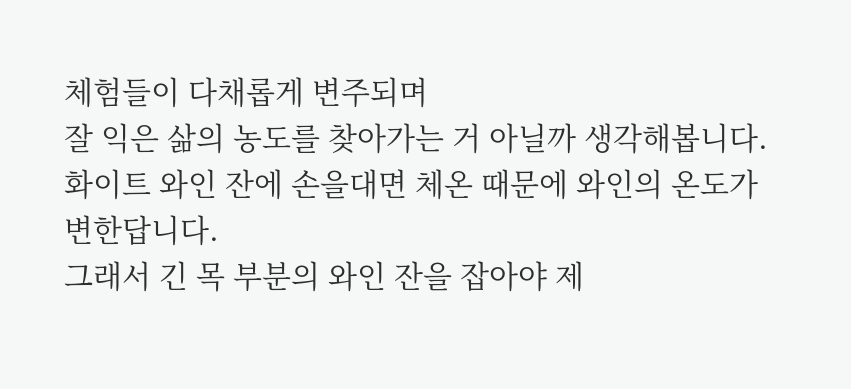체험들이 다채롭게 변주되며
잘 익은 삶의 농도를 찾아가는 거 아닐까 생각해봅니다.
화이트 와인 잔에 손을대면 체온 때문에 와인의 온도가 변한답니다.
그래서 긴 목 부분의 와인 잔을 잡아야 제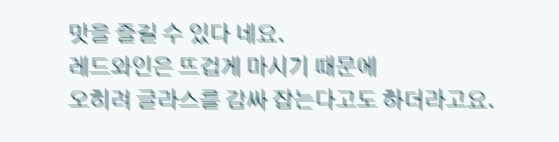맛을 즐길 수 있다 네요.
레드와인은 뜨겁게 마시기 때문에
오히려 글라스를 감싸 잡는다고도 하더라고요.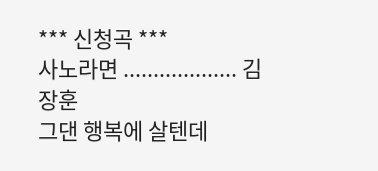*** 신청곡 ***
사노라면 ................... 김 장훈
그댄 행복에 살텐데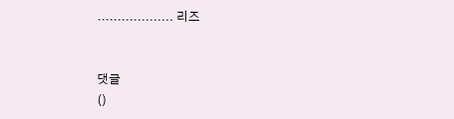................... 리즈


댓글
()